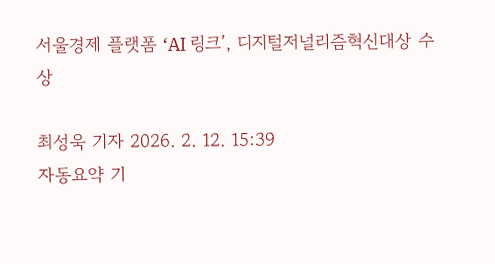서울경제 플랫폼 ‘AI 링크’, 디지털저널리즘혁신대상 수상

최성욱 기자 2026. 2. 12. 15:39
자동요약 기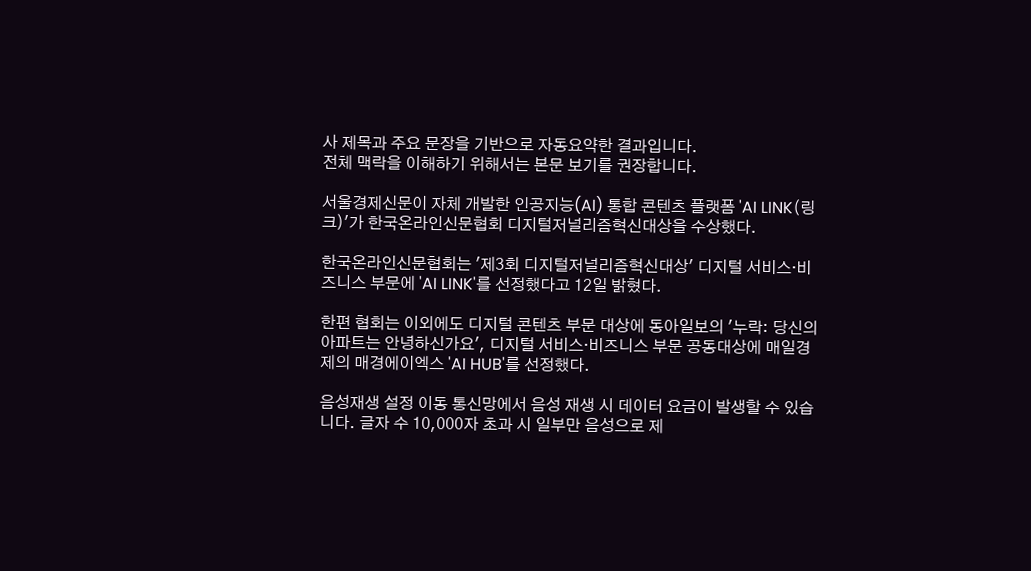사 제목과 주요 문장을 기반으로 자동요약한 결과입니다.
전체 맥락을 이해하기 위해서는 본문 보기를 권장합니다.

서울경제신문이 자체 개발한 인공지능(AI) 통합 콘텐츠 플랫폼 'AI LINK(링크)'가 한국온라인신문협회 디지털저널리즘혁신대상을 수상했다.

한국온라인신문협회는 '제3회 디지털저널리즘혁신대상' 디지털 서비스·비즈니스 부문에 'AI LINK'를 선정했다고 12일 밝혔다.

한편 협회는 이외에도 디지털 콘텐츠 부문 대상에 동아일보의 '누락: 당신의 아파트는 안녕하신가요', 디지털 서비스·비즈니스 부문 공동대상에 매일경제의 매경에이엑스 'AI HUB'를 선정했다.

음성재생 설정 이동 통신망에서 음성 재생 시 데이터 요금이 발생할 수 있습니다. 글자 수 10,000자 초과 시 일부만 음성으로 제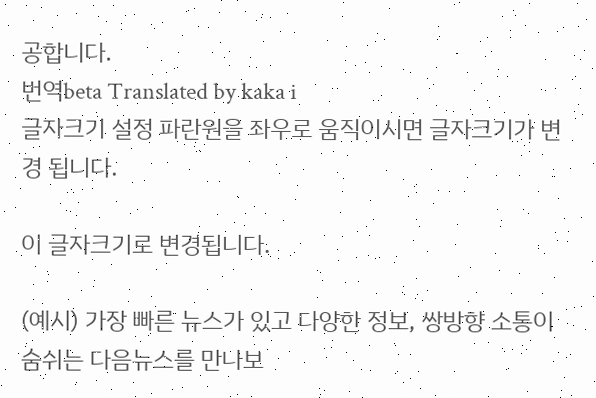공합니다.
번역beta Translated by kaka i
글자크기 설정 파란원을 좌우로 움직이시면 글자크기가 변경 됩니다.

이 글자크기로 변경됩니다.

(예시) 가장 빠른 뉴스가 있고 다양한 정보, 쌍방향 소통이 숨쉬는 다음뉴스를 만나보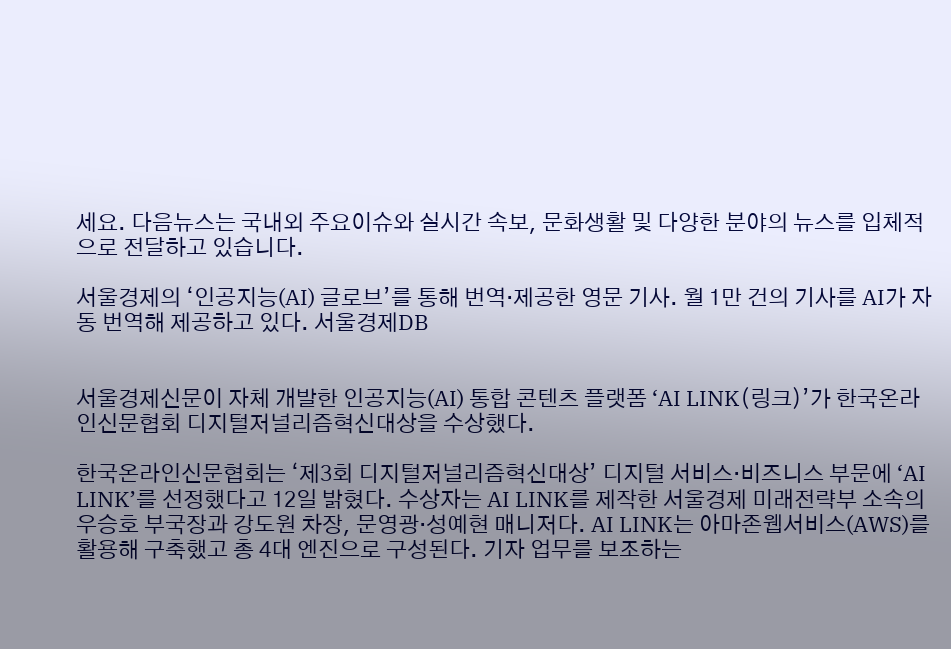세요. 다음뉴스는 국내외 주요이슈와 실시간 속보, 문화생활 및 다양한 분야의 뉴스를 입체적으로 전달하고 있습니다.

서울경제의 ‘인공지능(AI) 글로브’를 통해 번역·제공한 영문 기사. 월 1만 건의 기사를 AI가 자동 번역해 제공하고 있다. 서울경제DB


서울경제신문이 자체 개발한 인공지능(AI) 통합 콘텐츠 플랫폼 ‘AI LINK(링크)’가 한국온라인신문협회 디지털저널리즘혁신대상을 수상했다.

한국온라인신문협회는 ‘제3회 디지털저널리즘혁신대상’ 디지털 서비스·비즈니스 부문에 ‘AI LINK’를 선정했다고 12일 밝혔다. 수상자는 AI LINK를 제작한 서울경제 미래전략부 소속의 우승호 부국장과 강도원 차장, 문영광·성예현 매니저다. AI LINK는 아마존웹서비스(AWS)를 활용해 구축했고 총 4대 엔진으로 구성된다. 기자 업무를 보조하는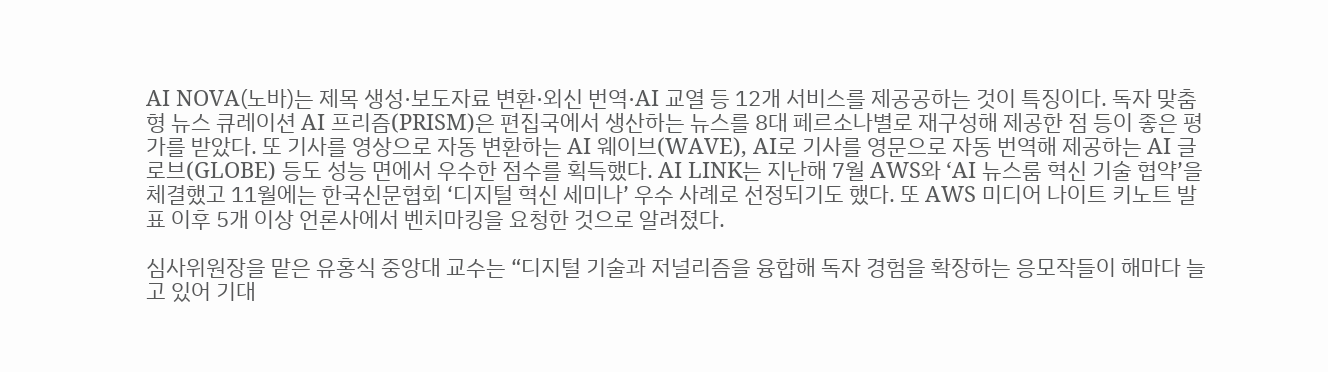AI NOVA(노바)는 제목 생성·보도자료 변환·외신 번역·AI 교열 등 12개 서비스를 제공공하는 것이 특징이다. 독자 맞춤형 뉴스 큐레이션 AI 프리즘(PRISM)은 편집국에서 생산하는 뉴스를 8대 페르소나별로 재구성해 제공한 점 등이 좋은 평가를 받았다. 또 기사를 영상으로 자동 변환하는 AI 웨이브(WAVE), AI로 기사를 영문으로 자동 번역해 제공하는 AI 글로브(GLOBE) 등도 성능 면에서 우수한 점수를 획득했다. AI LINK는 지난해 7월 AWS와 ‘AI 뉴스룸 혁신 기술 협약’을 체결했고 11월에는 한국신문협회 ‘디지털 혁신 세미나’ 우수 사례로 선정되기도 했다. 또 AWS 미디어 나이트 키노트 발표 이후 5개 이상 언론사에서 벤치마킹을 요청한 것으로 알려졌다.

심사위원장을 맡은 유홍식 중앙대 교수는 “디지털 기술과 저널리즘을 융합해 독자 경험을 확장하는 응모작들이 해마다 늘고 있어 기대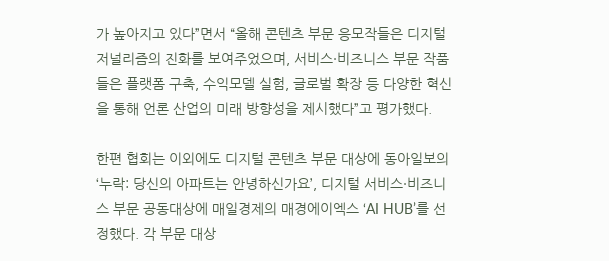가 높아지고 있다”면서 “올해 콘텐츠 부문 응모작들은 디지털저널리즘의 진화를 보여주었으며, 서비스·비즈니스 부문 작품들은 플랫폼 구축, 수익모델 실험, 글로벌 확장 등 다양한 혁신을 통해 언론 산업의 미래 방향성을 제시했다”고 평가했다.

한편 협회는 이외에도 디지털 콘텐츠 부문 대상에 동아일보의 ‘누락: 당신의 아파트는 안녕하신가요’, 디지털 서비스·비즈니스 부문 공동대상에 매일경제의 매경에이엑스 ‘AI HUB’를 선정했다. 각 부문 대상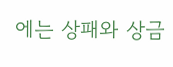에는 상패와 상금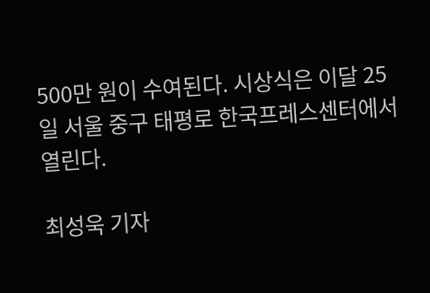500만 원이 수여된다. 시상식은 이달 25일 서울 중구 태평로 한국프레스센터에서 열린다.

최성욱 기자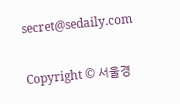secret@sedaily.com

Copyright © 서울경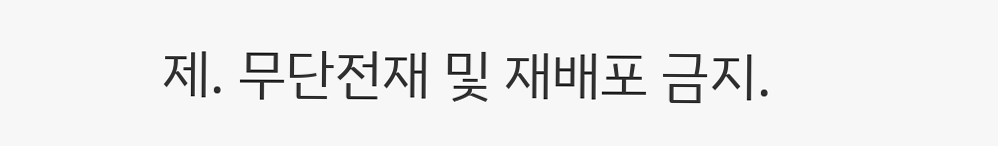제. 무단전재 및 재배포 금지.